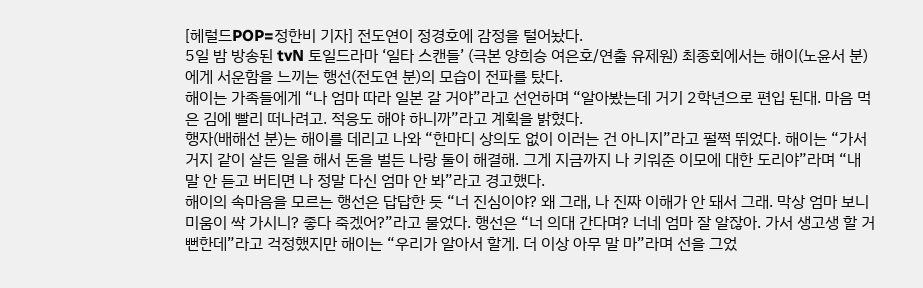[헤럴드POP=정한비 기자] 전도연이 정경호에 감정을 털어놨다.
5일 밤 방송된 tvN 토일드라마 ‘일타 스캔들’ (극본 양희승 여은호/연출 유제원) 최종회에서는 해이(노윤서 분)에게 서운함을 느끼는 행선(전도연 분)의 모습이 전파를 탔다.
해이는 가족들에게 “나 엄마 따라 일본 갈 거야”라고 선언하며 “알아봤는데 거기 2학년으로 편입 된대. 마음 먹은 김에 빨리 떠나려고. 적응도 해야 하니까”라고 계획을 밝혔다.
행자(배해선 분)는 해이를 데리고 나와 “한마디 상의도 없이 이러는 건 아니지”라고 펄쩍 뛰었다. 해이는 “가서 거지 같이 살든 일을 해서 돈을 벌든 나랑 둘이 해결해. 그게 지금까지 나 키워준 이모에 대한 도리야”라며 “내 말 안 듣고 버티면 나 정말 다신 엄마 안 봐”라고 경고했다.
해이의 속마음을 모르는 행선은 답답한 듯 “너 진심이야? 왜 그래, 나 진짜 이해가 안 돼서 그래. 막상 엄마 보니 미움이 싹 가시니? 좋다 죽겠어?”라고 물었다. 행선은 “너 의대 간다며? 너네 엄마 잘 알잖아. 가서 생고생 할 거 뻔한데”라고 걱정했지만 해이는 “우리가 알아서 할게. 더 이상 아무 말 마”라며 선을 그었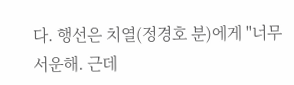다. 행선은 치열(정경호 분)에게 "너무 서운해. 근데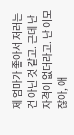제 엄마가 좋아서 저러는 건 아닌 것 같고. 근데 난 자격이 없더라고. 난 이모잖아, 애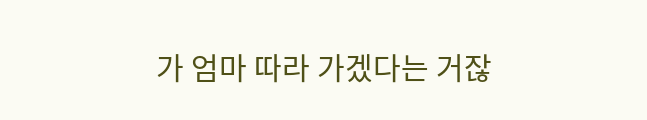가 엄마 따라 가겠다는 거잖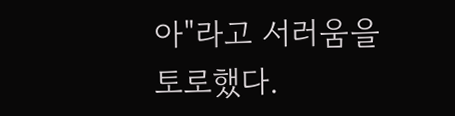아"라고 서러움을 토로했다.